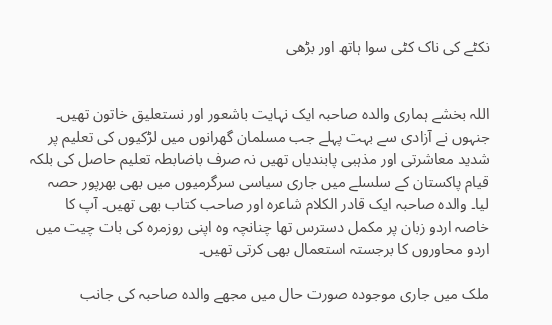نکٹے کی ناک کٹی سوا ہاتھ اور بڑھی


اللہ بخشے ہماری والدہ صاحبہ ایک نہایت باشعور اور نستعلیق خاتون تھیں۔ جنہوں نے آزادی سے بہت پہلے جب مسلمان گھرانوں میں لڑکیوں کی تعلیم پر شدید معاشرتی اور مذہبی پابندیاں تھیں نہ صرف باضابطہ تعلیم حاصل کی بلکہ قیام پاکستان کے سلسلے میں جاری سیاسی سرگرمیوں میں بھی بھرپور حصہ لیا۔ والدہ صاحبہ ایک قادر الکلام شاعرہ اور صاحب کتاب بھی تھیں۔ آپ کا خاصہ اردو زبان پر مکمل دسترس تھا چنانچہ وہ اپنی روزمرہ کی بات چیت میں اردو محاوروں کا برجستہ استعمال بھی کرتی تھیں۔

ملک میں جاری موجودہ صورت حال میں مجھے والدہ صاحبہ کی جانب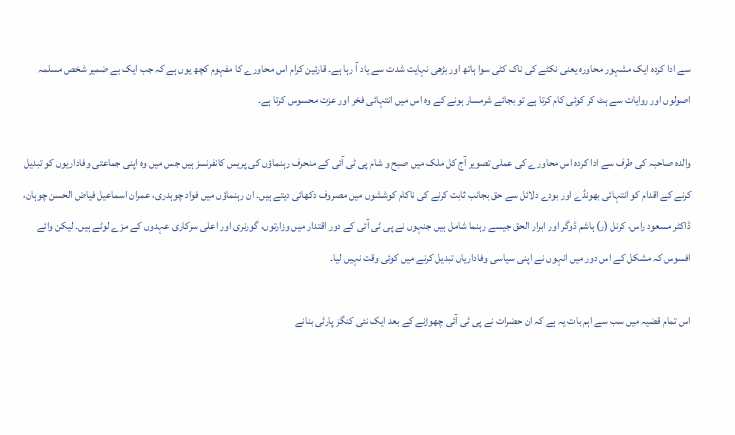سے ادا کردہ ایک مشہور محاورہ یعنی نکٹے کی ناک کٹی سوا ہاتھ اور بڑھی نہایت شدت سے یاد آ رہا ہے۔ قارئین کرام اس محاورے کا مفہوم کچھ یوں ہے کہ جب ایک بے ضمیر شخص مسلمہ اصولوں اور روایات سے ہٹ کر کوئی کام کرتا ہے تو بجائے شرمسار ہونے کے وہ اس میں انتہائی فخر اور عزت محسوس کرتا ہے۔

والدہ صاحبہ کی طرف سے ادا کردہ اس محاورے کی عملی تصویر آج کل ملک میں صبح و شام پی ٹی آئی کے منحرف رہنماؤں کی پریس کانفرنسز ہیں جس میں وہ اپنی جماعتی وفاداریوں کو تبدیل کرنے کے اقدام کو انتہائی بھونڈے اور بودے دلائل سے حق بجانب ثابت کرنے کی ناکام کوششوں میں مصروف دکھائی دیتے ہیں۔ ان رہنماؤں میں فواد چوہدری، عمران اسماعیل فیاض الحسن چوہان، ڈاکٹر مسعود راس، کرنل (ر) ہاشم ڈوگر اور ابرار الحق جیسے رہنما شامل ہیں جنہوں نے پی ٹی آئی کے دور اقتدار میں وزارتوں، گورنری اور اعلی سرکاری عہدوں کے مزے لوٹے ہیں۔ لیکن وائے افسوس کہ مشکل کے اس دور میں انہوں نے اپنی سیاسی وفاداریاں تبدیل کرنے میں کوئی وقت نہیں لیا۔

اس تمام قضیہ میں سب سے اہم بات یہ ہے کہ ان حضرات نے پی ٹی آئی چھوڑنے کے بعد ایک نئی کنگز پارٹی بنانے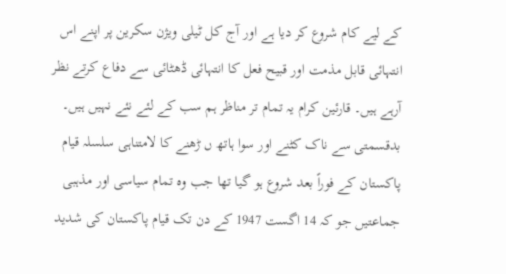کے لیے کام شروع کر دیا ہے اور آج کل ٹیلی ویژن سکرین پر اپنے اس انتہائی قابل مذمت اور قبیح فعل کا انتہائی ڈھٹائی سے دفاع کرتے نظر آرہے ہیں۔ قارئین کرام یہ تمام تر مناظر ہم سب کے لئے نئے نہیں ہیں۔ بدقسمتی سے ناک کٹنے اور سوا ہاتھ ں ڑھنے کا لامتناہی سلسلہ قیام پاکستان کے فوراً بعد شروع ہو گیا تھا جب وہ تمام سیاسی اور مذہبی جماعتیں جو کہ 14 اگست 1947 کے دن تک قیام پاکستان کی شدید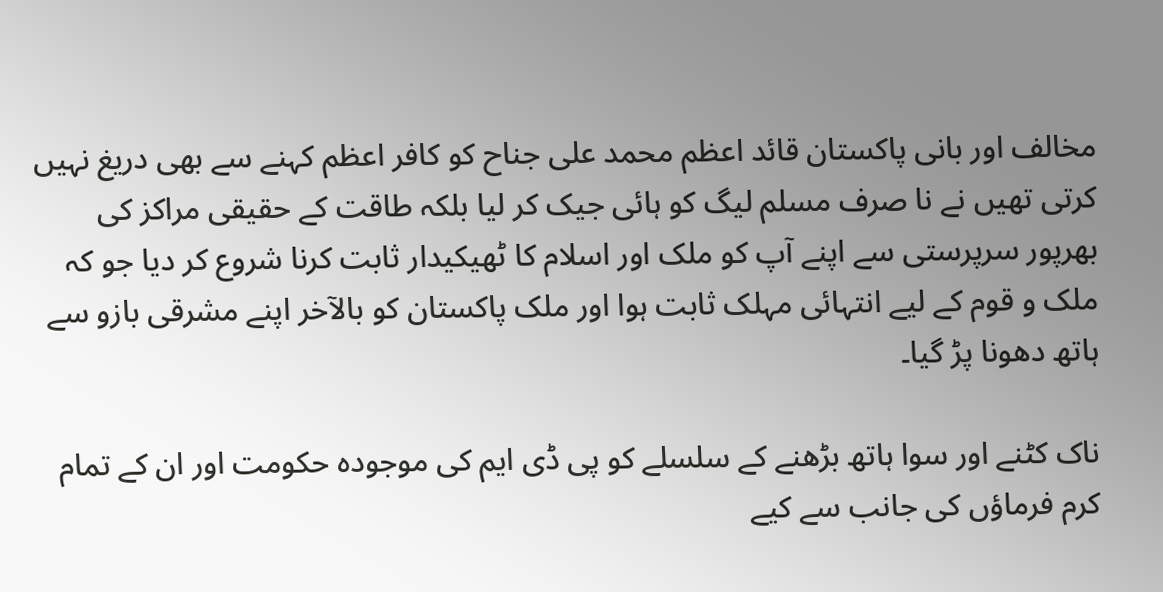مخالف اور بانی پاکستان قائد اعظم محمد علی جناح کو کافر اعظم کہنے سے بھی دریغ نہیں کرتی تھیں نے نا صرف مسلم لیگ کو ہائی جیک کر لیا بلکہ طاقت کے حقیقی مراکز کی بھرپور سرپرستی سے اپنے آپ کو ملک اور اسلام کا ٹھیکیدار ثابت کرنا شروع کر دیا جو کہ ملک و قوم کے لیے انتہائی مہلک ثابت ہوا اور ملک پاکستان کو بالآخر اپنے مشرقی بازو سے ہاتھ دھونا پڑ گیا۔

ناک کٹنے اور سوا ہاتھ بڑھنے کے سلسلے کو پی ڈی ایم کی موجودہ حکومت اور ان کے تمام کرم فرماؤں کی جانب سے کیے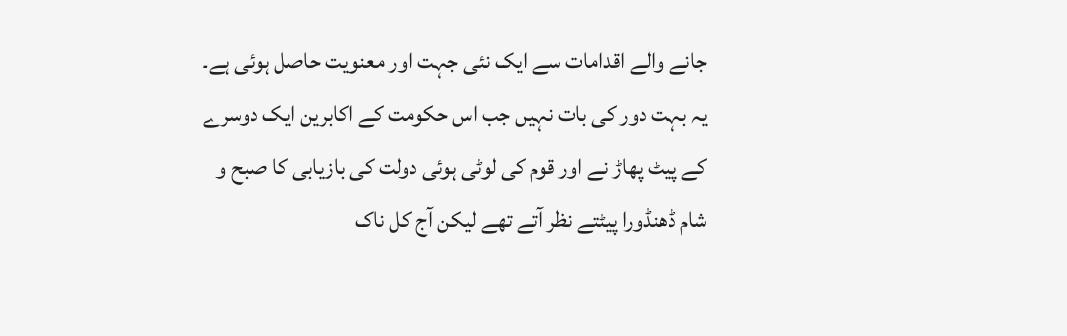جانے والے اقدامات سے ایک نئی جہت اور معنویت حاصل ہوئی ہے۔ یہ بہت دور کی بات نہیں جب اس حکومت کے اکابرین ایک دوسرے کے پیٹ پھاڑ نے اور قوم کی لوٹی ہوئی دولت کی بازیابی کا صبح و شام ڈھنڈورا پیٹتے نظر آتے تھے لیکن آج کل ناک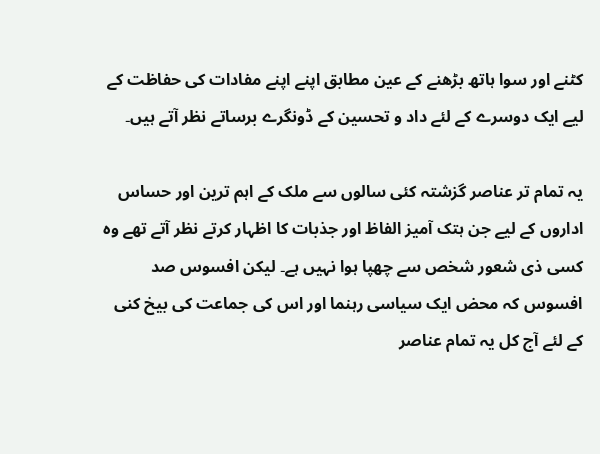کٹنے اور سوا ہاتھ بڑھنے کے عین مطابق اپنے اپنے مفادات کی حفاظت کے لیے ایک دوسرے کے لئے داد و تحسین کے ڈونگرے برساتے نظر آتے ہیں۔

یہ تمام تر عناصر گزشتہ کئی سالوں سے ملک کے اہم ترین اور حساس اداروں کے لیے جن ہتک آمیز الفاظ اور جذبات کا اظہار کرتے نظر آتے تھے وہ کسی ذی شعور شخص سے چھپا ہوا نہیں ہے۔ لیکن افسوس صد افسوس کہ محض ایک سیاسی رہنما اور اس کی جماعت کی بیخ کنی کے لئے آج کل یہ تمام عناصر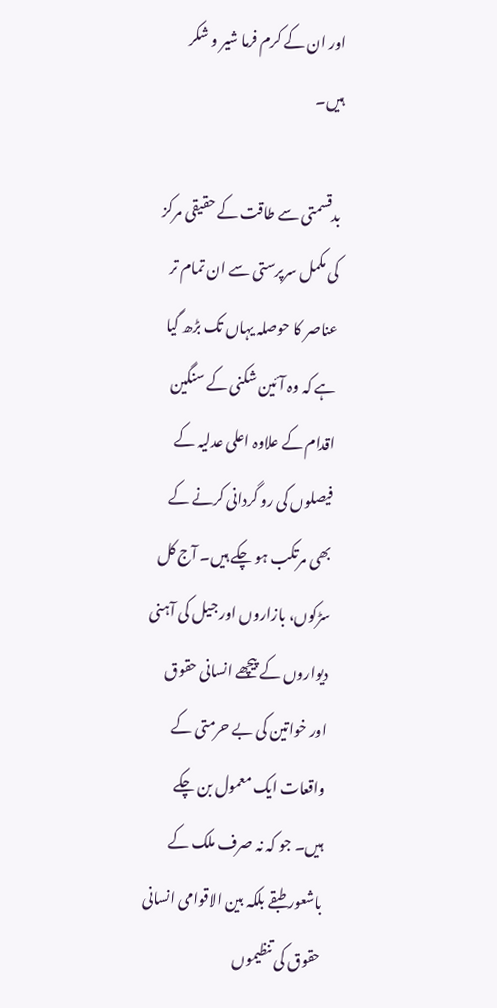اور ان کے کرم فرما شیر و شکر ہیں۔

بدقسمتی سے طاقت کے حقیقی مرکز کی مکمل سرپرستی سے ان تمام تر عناصر کا حوصلہ یہاں تک بڑھ گیا ہے کہ وہ آئین شکنی کے سنگین اقدام کے علاوہ اعلی عدلیہ کے فیصلوں کی رو گردانی کرنے کے بھی مرتکب ہو چکے ہیں۔ آج کل سڑکوں، بازاروں اور جیل کی آہنی دیواروں کے پیچھے انسانی حقوق اور خواتین کی بے حرمتی کے واقعات ایک معمول بن چکے ہیں۔ جو کہ نہ صرف ملک کے باشعور طبقے بلکہ بین الاقوامی انسانی حقوق کی تنظیموں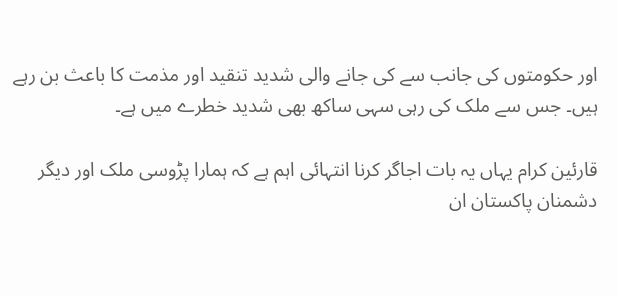اور حکومتوں کی جانب سے کی جانے والی شدید تنقید اور مذمت کا باعث بن رہے ہیں۔ جس سے ملک کی رہی سہی ساکھ بھی شدید خطرے میں ہے۔

قارئین کرام یہاں یہ بات اجاگر کرنا انتہائی اہم ہے کہ ہمارا پڑوسی ملک اور دیگر دشمنان پاکستان ان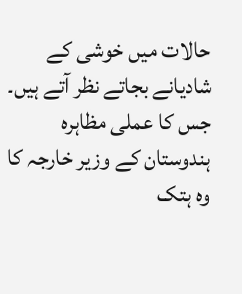حالات میں خوشی کے شادیانے بجاتے نظر آتے ہیں۔ جس کا عملی مظاہرہ ہندوستان کے وزیر خارجہ کا وہ ہتک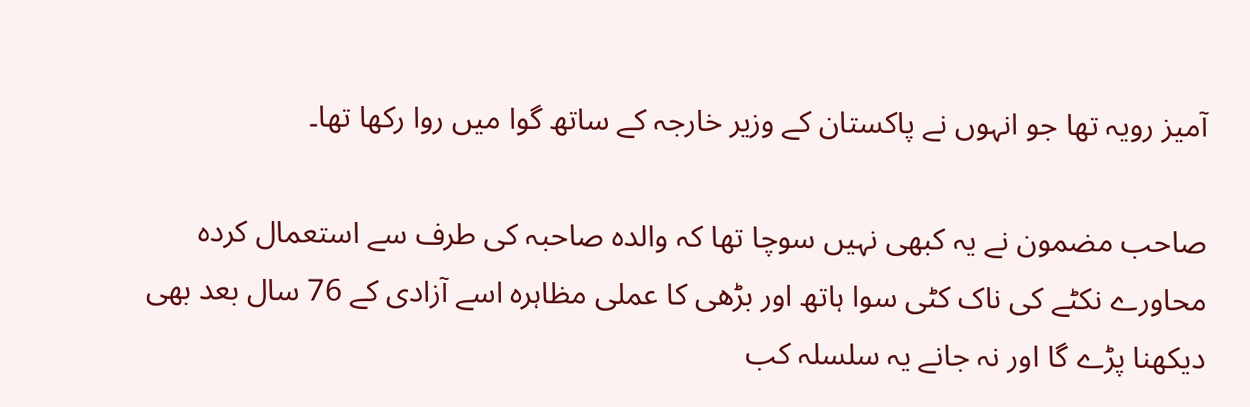آمیز رویہ تھا جو انہوں نے پاکستان کے وزیر خارجہ کے ساتھ گوا میں روا رکھا تھا۔

صاحب مضمون نے یہ کبھی نہیں سوچا تھا کہ والدہ صاحبہ کی طرف سے استعمال کردہ محاورے نکٹے کی ناک کٹی سوا ہاتھ اور بڑھی کا عملی مظاہرہ اسے آزادی کے 76 سال بعد بھی دیکھنا پڑے گا اور نہ جانے یہ سلسلہ کب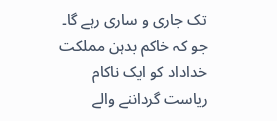تک جاری و ساری رہے گا۔ جو کہ خاکم بدہن مملکت خداداد کو ایک ناکام ریاست گرداننے والے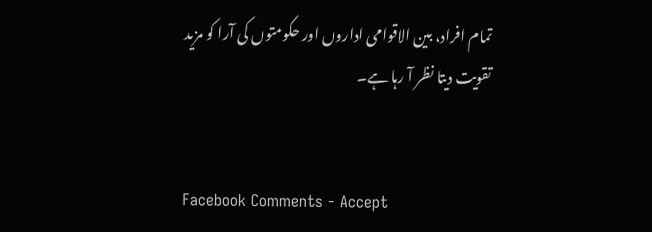تمام افراد، بین الاقوامی اداروں اور حکومتوں کی آرا کو مزید تقویت دیتا نظر آ رہا ہے۔


Facebook Comments - Accept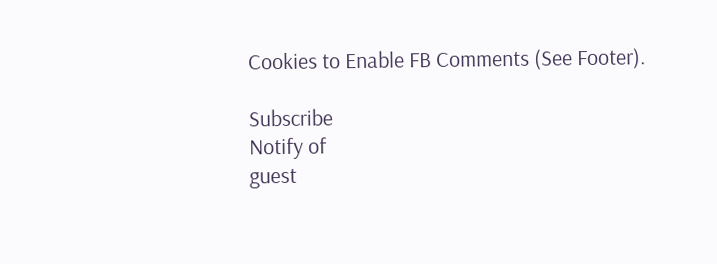Cookies to Enable FB Comments (See Footer).

Subscribe
Notify of
guest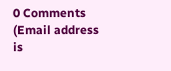0 Comments (Email address is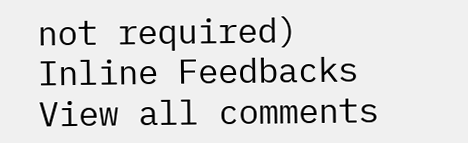not required)
Inline Feedbacks
View all comments